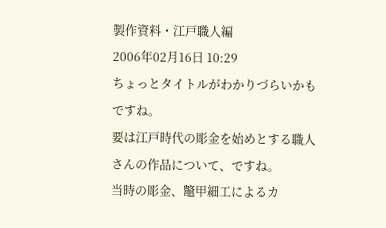製作資料・江戸職人編
2006年02月16日 10:29
ちょっとタイトルがわかりづらいかもですね。
要は江戸時代の彫金を始めとする職人さんの作品について、ですね。
当時の彫金、鼈甲細工によるカ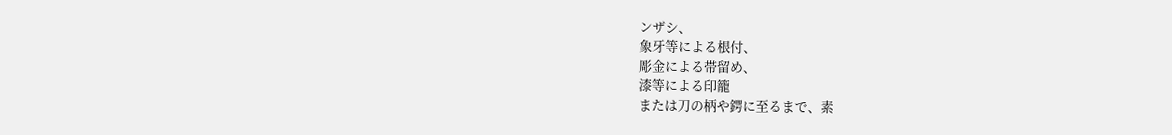ンザシ、
象牙等による根付、
彫金による帯留め、
漆等による印籠
または刀の柄や鍔に至るまで、素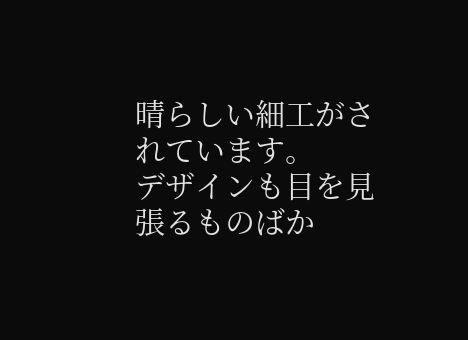晴らしい細工がされています。
デザインも目を見張るものばか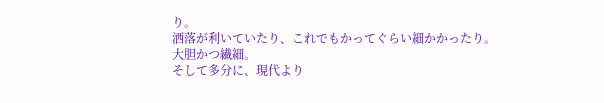り。
洒落が利いていたり、これでもかってぐらい細かかったり。
大胆かつ繊細。
そして多分に、現代より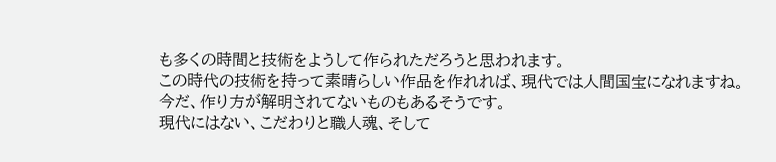も多くの時間と技術をようして作られただろうと思われます。
この時代の技術を持って素晴らしい作品を作れれば、現代では人間国宝になれますね。
今だ、作り方が解明されてないものもあるそうです。
現代にはない、こだわりと職人魂、そして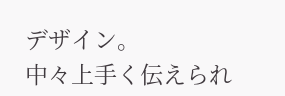デザイン。
中々上手く伝えられ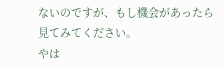ないのですが、もし機会があったら見てみてください。
やは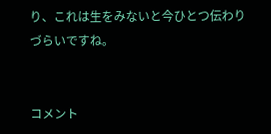り、これは生をみないと今ひとつ伝わりづらいですね。


コメント